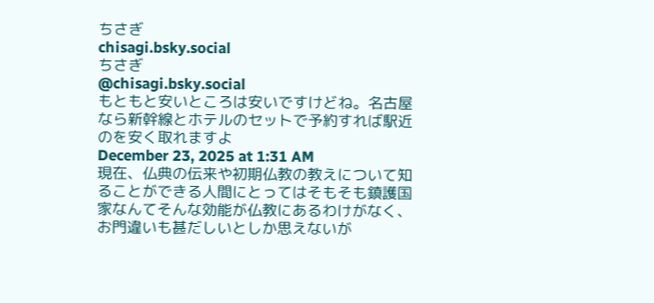ちさぎ
chisagi.bsky.social
ちさぎ
@chisagi.bsky.social
もともと安いところは安いですけどね。名古屋なら新幹線とホテルのセットで予約すれば駅近のを安く取れますよ
December 23, 2025 at 1:31 AM
現在、仏典の伝来や初期仏教の教えについて知ることができる人間にとってはそもそも鎮護国家なんてそんな効能が仏教にあるわけがなく、お門違いも甚だしいとしか思えないが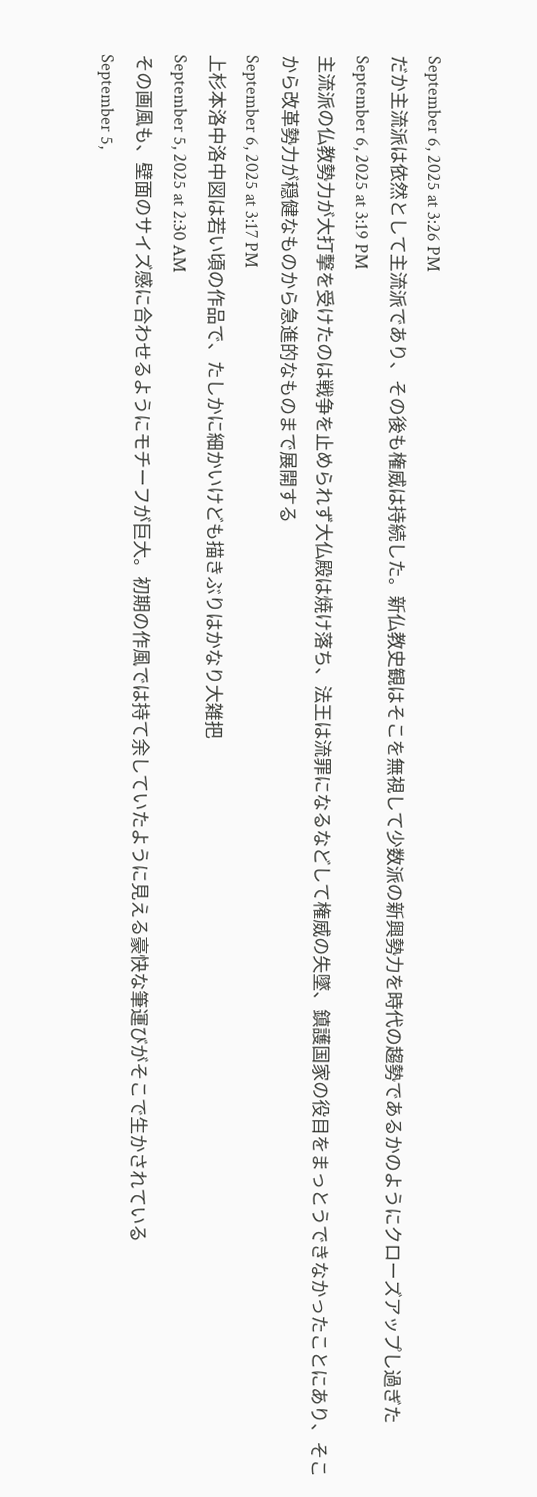September 6, 2025 at 3:26 PM
だか主流派は依然として主流派であり、その後も権威は持続した。新仏教史観はそこを無視して少数派の新興勢力を時代の趨勢であるかのようにクローズアップし過ぎた
September 6, 2025 at 3:19 PM
主流派の仏教勢力が大打撃を受けたのは戦争を止められず大仏殿は焼け落ち、法王は流罪になるなどして権威の失墜、鎮護国家の役目をまっとうできなかったことにあり、そこから改革勢力が穏健なものから急進的なものまで展開する
September 6, 2025 at 3:17 PM
上杉本洛中洛中図は若い頃の作品で、たしかに細かいけども描きぶりはかなり大雑把
September 5, 2025 at 2:30 AM
その画風も、壁面のサイズ感に合わせるようにモチーフが巨大。初期の作風では持て余していたように見える豪快な筆運びがそこで生かされている
September 5,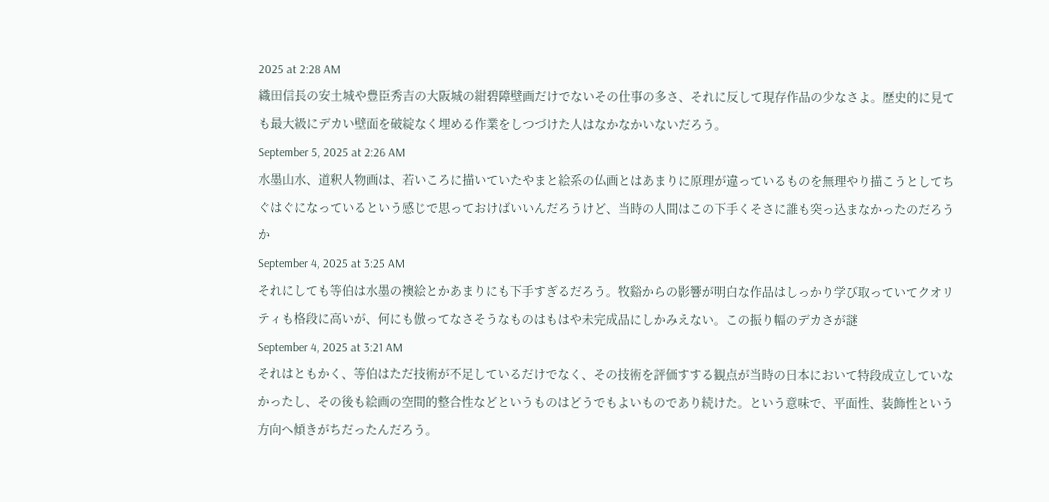2025 at 2:28 AM
織田信長の安土城や豊臣秀吉の大阪城の紺碧障壁画だけでないその仕事の多さ、それに反して現存作品の少なさよ。歴史的に見ても最大級にデカい壁面を破綻なく埋める作業をしつづけた人はなかなかいないだろう。
September 5, 2025 at 2:26 AM
水墨山水、道釈人物画は、若いころに描いていたやまと絵系の仏画とはあまりに原理が違っているものを無理やり描こうとしてちぐはぐになっているという感じで思っておけばいいんだろうけど、当時の人間はこの下手くそさに誰も突っ込まなかったのだろうか
September 4, 2025 at 3:25 AM
それにしても等伯は水墨の襖絵とかあまりにも下手すぎるだろう。牧谿からの影響が明白な作品はしっかり学び取っていてクオリティも格段に高いが、何にも倣ってなさそうなものはもはや未完成品にしかみえない。この振り幅のデカさが謎
September 4, 2025 at 3:21 AM
それはともかく、等伯はただ技術が不足しているだけでなく、その技術を評価すする観点が当時の日本において特段成立していなかったし、その後も絵画の空間的整合性などというものはどうでもよいものであり続けた。という意味で、平面性、装飾性という方向へ傾きがちだったんだろう。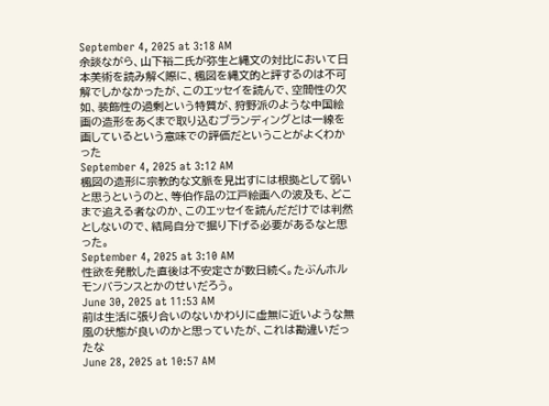September 4, 2025 at 3:18 AM
余談ながら、山下裕二氏が弥生と縄文の対比において日本美術を読み解く際に、楓図を縄文的と評するのは不可解でしかなかったが、このエッセイを読んで、空間性の欠如、装飾性の過剰という特質が、狩野派のような中国絵画の造形をあくまで取り込むブランディングとは一線を画しているという意味での評価だということがよくわかった
September 4, 2025 at 3:12 AM
楓図の造形に宗教的な文脈を見出すには根拠として弱いと思うというのと、等伯作品の江戸絵画への波及も、どこまで追える者なのか、このエッセイを読んだだけでは判然としないので、結局自分で掘り下げる必要があるなと思った。
September 4, 2025 at 3:10 AM
性欲を発散した直後は不安定さが数日続く。たぶんホルモンバランスとかのせいだろう。
June 30, 2025 at 11:53 AM
前は生活に張り合いのないかわりに虚無に近いような無風の状態が良いのかと思っていたが、これは勘違いだったな
June 28, 2025 at 10:57 AM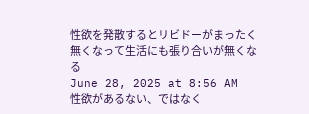性欲を発散するとリビドーがまったく無くなって生活にも張り合いが無くなる
June 28, 2025 at 8:56 AM
性欲があるない、ではなく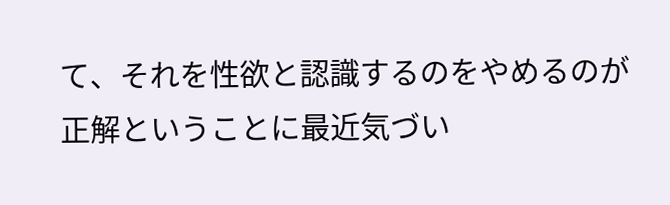て、それを性欲と認識するのをやめるのが正解ということに最近気づい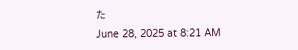た
June 28, 2025 at 8:21 AM